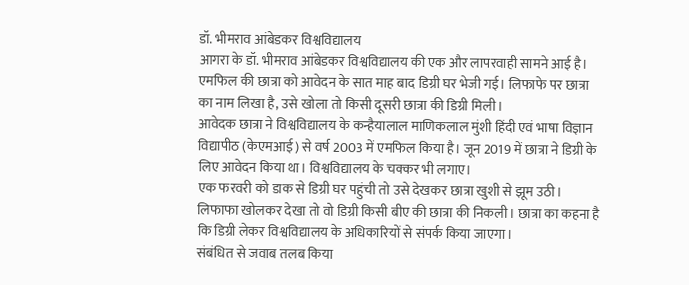डॉ. भीमराव आंबेडकर विश्वविद्यालय
आगरा के डॉ. भीमराव आंबेडकर विश्वविद्यालय की एक और लापरवाही सामने आई है। एमफिल की छात्रा को आवेदन के सात माह बाद डिग्री घर भेजी गई। लिफाफे पर छात्रा का नाम लिखा है, उसे खोला तो किसी दूसरी छात्रा की डिग्री मिली।
आवेदक छात्रा ने विश्वविद्यालय के कन्हैयालाल माणिकलाल मुंशी हिंदी एवं भाषा विज्ञान विद्यापीठ (केएमआई) से वर्ष 2003 में एमफिल किया है। जून 2019 में छात्रा ने डिग्री के लिए आवेदन किया था। विश्वविद्यालय के चक्कर भी लगाए।
एक फरवरी को डाक से डिग्री घर पहुंची तो उसे देखकर छात्रा खुशी से झूम उठी। लिफाफा खोलकर देखा तो वो डिग्री किसी बीए की छात्रा की निकली। छात्रा का कहना है कि डिग्री लेकर विश्वविद्यालय के अधिकारियों से संपर्क किया जाएगा।
संबंधित से जवाब तलब किया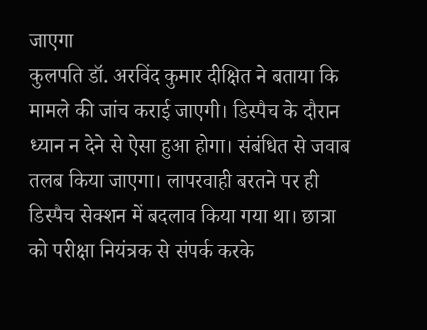जाएगा
कुलपति डॉ. अरविंद कुमार दीक्षित ने बताया कि मामले की जांच कराई जाएगी। डिस्पैच के दौरान ध्यान न देने से ऐसा हुआ होगा। संबंधित से जवाब तलब किया जाएगा। लापरवाही बरतने पर ही डिस्पैच सेक्शन में बदलाव किया गया था। छात्रा को परीक्षा नियंत्रक से संपर्क करके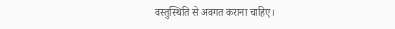वस्तुस्थिति से अवगत कराना चाहिए।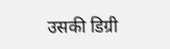उसकी डिग्री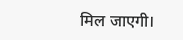मिल जाएगी।